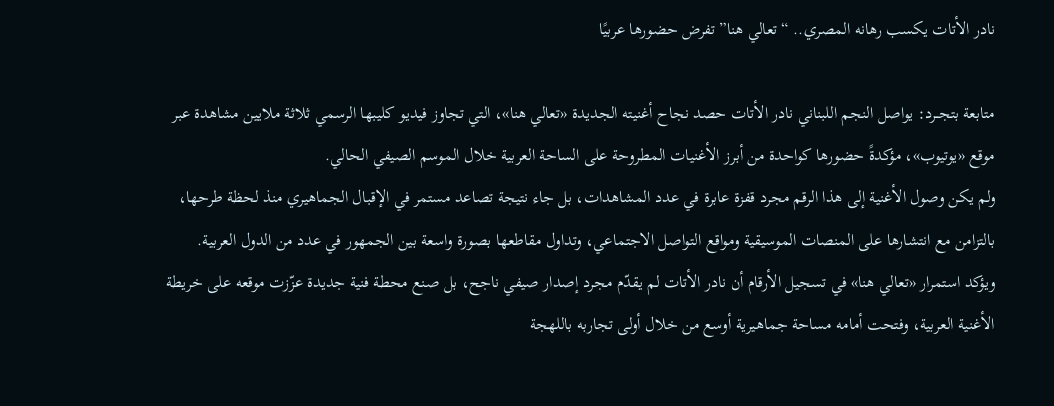نادر الأتات يكسب رهانه المصري.. “تعالي هنا” تفرض حضورها عربيًا

متابعة بتجــرد: يواصل النجم اللبناني نادر الأتات حصد نجاح أغنيته الجديدة «تعالي هنا»، التي تجاوز فيديو كليبها الرسمي ثلاثة ملايين مشاهدة عبر موقع «يوتيوب»، مؤكدةً حضورها كواحدة من أبرز الأغنيات المطروحة على الساحة العربية خلال الموسم الصيفي الحالي.
ولم يكن وصول الأغنية إلى هذا الرقم مجرد قفزة عابرة في عدد المشاهدات، بل جاء نتيجة تصاعد مستمر في الإقبال الجماهيري منذ لحظة طرحها، بالتزامن مع انتشارها على المنصات الموسيقية ومواقع التواصل الاجتماعي، وتداول مقاطعها بصورة واسعة بين الجمهور في عدد من الدول العربية.
ويؤكد استمرار «تعالي هنا» في تسجيل الأرقام أن نادر الأتات لم يقدّم مجرد إصدار صيفي ناجح، بل صنع محطة فنية جديدة عزّزت موقعه على خريطة الأغنية العربية، وفتحت أمامه مساحة جماهيرية أوسع من خلال أولى تجاربه باللهجة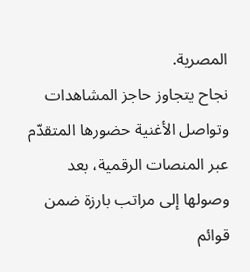المصرية.
نجاح يتجاوز حاجز المشاهدات
وتواصل الأغنية حضورها المتقدّم عبر المنصات الرقمية، بعد وصولها إلى مراتب بارزة ضمن قوائم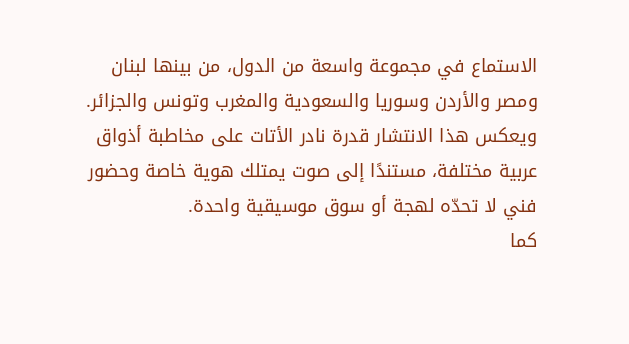الاستماع في مجموعة واسعة من الدول، من بينها لبنان ومصر والأردن وسوريا والسعودية والمغرب وتونس والجزائر.
ويعكس هذا الانتشار قدرة نادر الأتات على مخاطبة أذواق عربية مختلفة، مستندًا إلى صوت يمتلك هوية خاصة وحضور فني لا تحدّه لهجة أو سوق موسيقية واحدة.
كما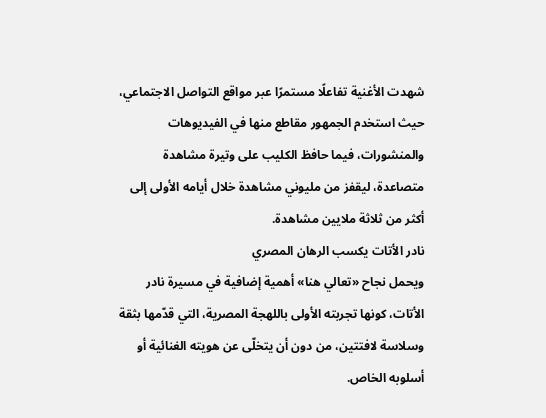شهدت الأغنية تفاعلًا مستمرًا عبر مواقع التواصل الاجتماعي، حيث استخدم الجمهور مقاطع منها في الفيديوهات والمنشورات، فيما حافظ الكليب على وتيرة مشاهدة متصاعدة، ليقفز من مليوني مشاهدة خلال أيامه الأولى إلى أكثر من ثلاثة ملايين مشاهدة.
نادر الأتات يكسب الرهان المصري
ويحمل نجاح «تعالي هنا» أهمية إضافية في مسيرة نادر الأتات، كونها تجربته الأولى باللهجة المصرية، التي قدّمها بثقة وسلاسة لافتتين، من دون أن يتخلّى عن هويته الغنائية أو أسلوبه الخاص.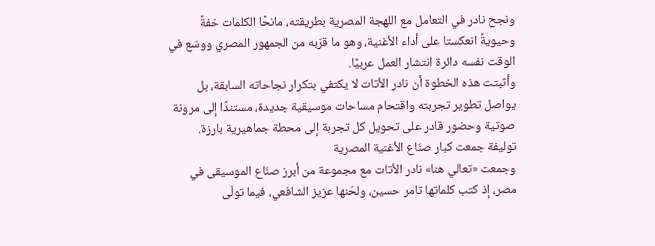ونجح نادر في التعامل مع اللهجة المصرية بطريقته، مانحًا الكلمات خفةً وحيويةً انعكستا على أداء الأغنية، وهو ما قرّبه من الجمهور المصري ووسّع في الوقت نفسه دائرة انتشار العمل عربيًا.
وأثبتت هذه الخطوة أن نادر الأتات لا يكتفي بتكرار نجاحاته السابقة، بل يواصل تطوير تجربته واقتحام مساحات موسيقية جديدة، مستندًا إلى مرونة صوتية وحضور قادر على تحويل كل تجربة إلى محطة جماهيرية بارزة.
توليفة جمعت كبار صنّاع الأغنية المصرية
وجمعت «تعالي هنا» نادر الأتات مع مجموعة من أبرز صنّاع الموسيقى في مصر، إذ كتب كلماتها تامر حسين، ولحّنها عزيز الشافعي، فيما تولّى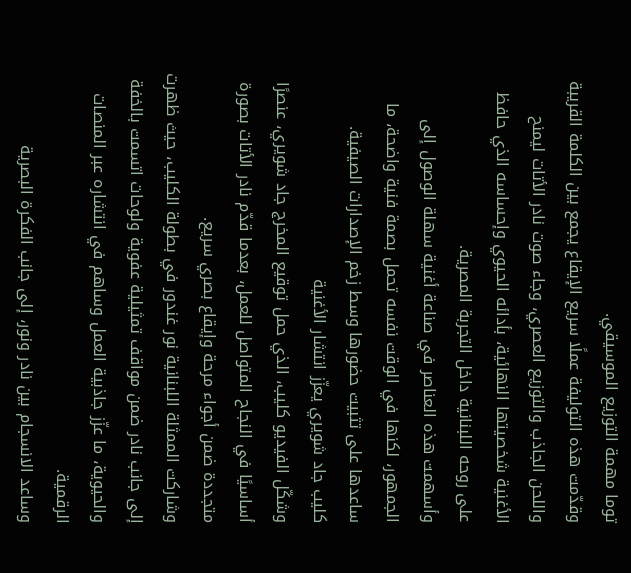توما مهمة التوزيع الموسيقي.
وقدّمت هذه التوليفة عملًا سريع الإيقاع يجمع بين الكلمة القريبة واللحن الجاذب والتوزيع العصري، وجاء صوت نادر الأتات ليمنح الأغنية شخصيتها النهائية، بأدائه الحيوي وإحساسه الذي حافظ على روحه اللبنانية داخل التجربة المصرية.
وأسهمت هذه العناصر في صناعة أغنية سهلة الوصول إلى الجمهور، لكنها في الوقت نفسه تحمل بصمة فنية واضحة، ما ساعدها على تثبيت حضورها وسط زخم الإصدارات الصيفية.
كليب جاد شويري يعزّز انتشار الأغنية
وشكّل الفيديو كليب، الذي حمل توقيع المخرج جاد شويري، عنصرًا أساسيًا في النجاح المتواصل للعمل، بعدما قدّم نادر الأتات بصورة متجددة ضمن أجواء مرحة وإيقاع بصري سريع.
وشاركت الممثلة اللبنانية نور غندور في بطولة الكليب، حيث ظهرت إلى جانب نادر ضمن مواقف تمثيلية عفوية ولوحات اتسمت بالخفة والحيوية، ما عزّز جاذبية العمل وساهم في انتشاره عبر المنصات الرقمية.
وساعد الانسجام بين نادر ونور، إلى جانب الفكرة البصرية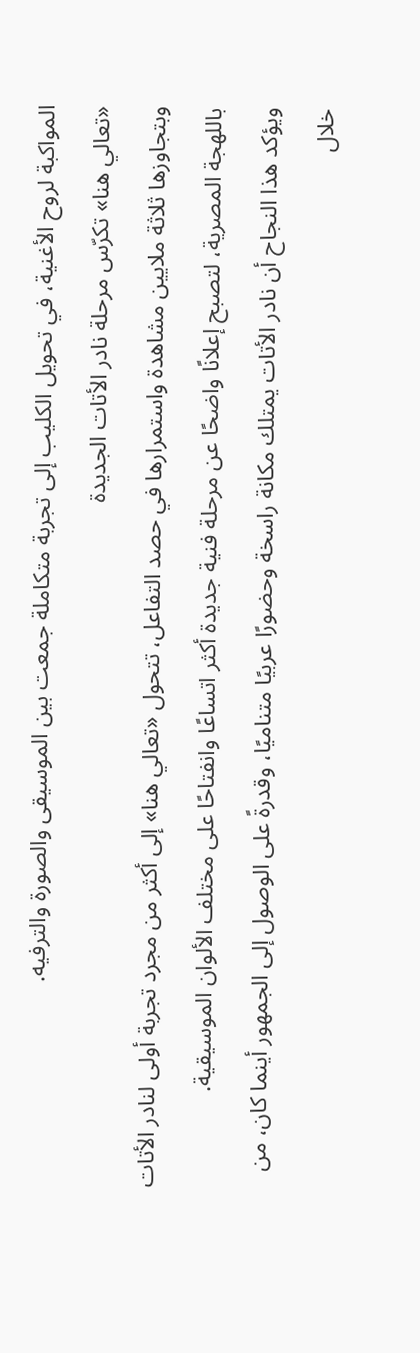المواكبة لروح الأغنية، في تحويل الكليب إلى تجربة متكاملة جمعت بين الموسيقى والصورة والترفيه.
«تعالي هنا» تكرّس مرحلة نادر الأتات الجديدة
وبتجاوزها ثلاثة ملايين مشاهدة واستمرارها في حصد التفاعل، تتحول «تعالي هنا» إلى أكثر من مجرد تجربة أولى لنادر الأتات باللهجة المصرية، لتصبح إعلانًا واضحًا عن مرحلة فنية جديدة أكثر اتساعًا وانفتاحًا على مختلف الألوان الموسيقية.
ويؤكد هذا النجاح أن نادر الأتات يمتلك مكانة راسخة وحضورًا عربيًا متناميًا، وقدرةً على الوصول إلى الجمهور أينما كان، من خلال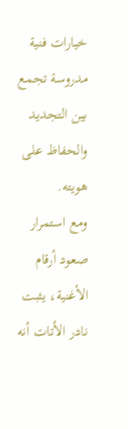خيارات فنية مدروسة تجمع بين التجديد والحفاظ على هويته.
ومع استمرار صعود أرقام الأغنية، يثبت نادر الأتات أنه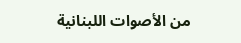من الأصوات اللبنانية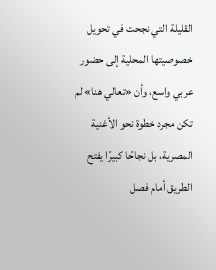القليلة التي نجحت في تحويل خصوصيتها المحلية إلى حضور عربي واسع، وأن «تعالي هنا» لم تكن مجرد خطوة نحو الأغنية المصرية، بل نجاحًا كبيرًا يفتح الطريق أمام فصل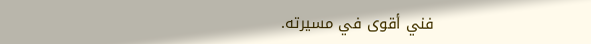فني أقوى في مسيرته.